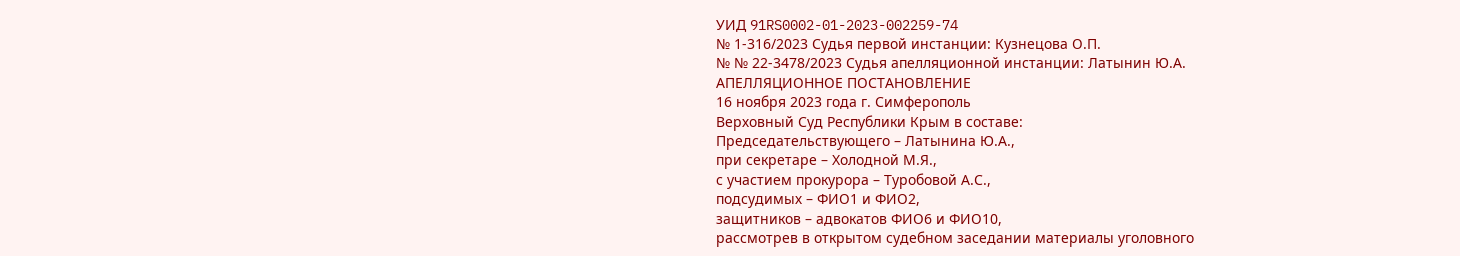УИД 91RS0002-01-2023-002259-74
№ 1-316/2023 Судья первой инстанции: Кузнецова О.П.
№ № 22-3478/2023 Судья апелляционной инстанции: Латынин Ю.А.
АПЕЛЛЯЦИОННОЕ ПОСТАНОВЛЕНИЕ
16 ноября 2023 года г. Симферополь
Верховный Суд Республики Крым в составе:
Председательствующего – Латынина Ю.А.,
при секретаре – Холодной М.Я.,
с участием прокурора – Туробовой А.С.,
подсудимых – ФИО1 и ФИО2,
защитников – адвокатов ФИО6 и ФИО10,
рассмотрев в открытом судебном заседании материалы уголовного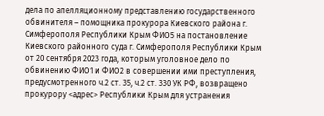дела по апелляционному представлению государственного обвинителя – помощника прокурора Киевского района г. Симферополя Республики Крым ФИО5 на постановление Киевского районного суда г. Симферополя Республики Крым от 20 сентября 2023 года, которым уголовное дело по обвинению ФИО1 и ФИО2 в совершении ими преступления, предусмотренного ч.2 ст. 35, ч.2 ст. 330 УК РФ, возвращено прокурору <адрес> Республики Крым для устранения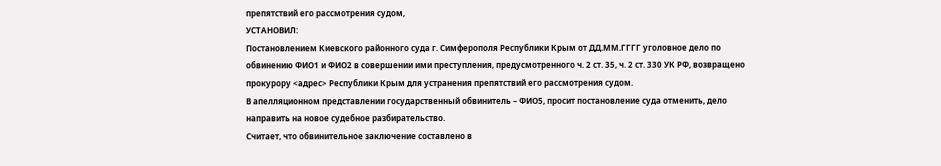препятствий его рассмотрения судом,
УСТАНОВИЛ:
Постановлением Киевского районного суда г. Симферополя Республики Крым от ДД.ММ.ГГГГ уголовное дело по обвинению ФИО1 и ФИО2 в совершении ими преступления, предусмотренного ч. 2 ст. 35, ч. 2 ст. 330 УК РФ, возвращено прокурору <адрес> Республики Крым для устранения препятствий его рассмотрения судом.
В апелляционном представлении государственный обвинитель – ФИО5, просит постановление суда отменить, дело направить на новое судебное разбирательство.
Считает, что обвинительное заключение составлено в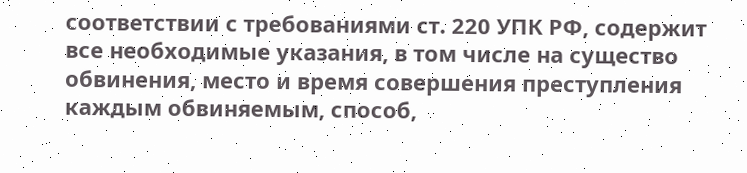соответствии с требованиями ст. 220 УПК РФ, содержит все необходимые указания, в том числе на существо обвинения, место и время совершения преступления каждым обвиняемым, способ,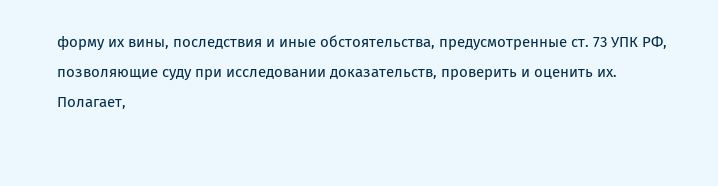форму их вины, последствия и иные обстоятельства, предусмотренные ст. 73 УПК РФ, позволяющие суду при исследовании доказательств, проверить и оценить их.
Полагает,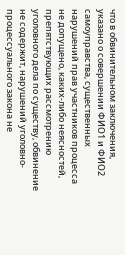что в обвинительном заключения, указано о совершении ФИО1 и ФИО2 самоуправства, существенных нарушений прав участников процесса не допущено, каких-либо неясностей, препятствующих рассмотрению уголовного дела по существу, обвинение не содержит, нарушений уголовно-процессуального закона не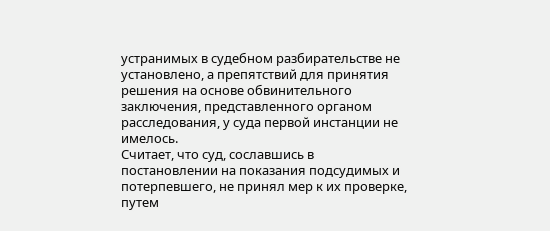устранимых в судебном разбирательстве не установлено, а препятствий для принятия решения на основе обвинительного заключения, представленного органом расследования, у суда первой инстанции не имелось.
Считает, что суд, сославшись в постановлении на показания подсудимых и потерпевшего, не принял мер к их проверке, путем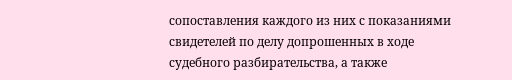сопоставления каждого из них с показаниями свидетелей по делу допрошенных в ходе судебного разбирательства, а также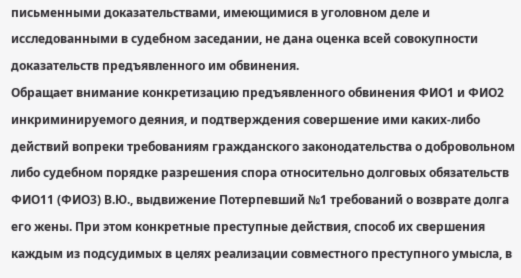письменными доказательствами, имеющимися в уголовном деле и исследованными в судебном заседании, не дана оценка всей совокупности доказательств предъявленного им обвинения.
Обращает внимание конкретизацию предъявленного обвинения ФИО1 и ФИО2 инкриминируемого деяния, и подтверждения совершение ими каких-либо действий вопреки требованиям гражданского законодательства о добровольном либо судебном порядке разрешения спора относительно долговых обязательств ФИО11 (ФИО3) В.Ю., выдвижение Потерпевший №1 требований о возврате долга его жены. При этом конкретные преступные действия, способ их свершения каждым из подсудимых в целях реализации совместного преступного умысла, в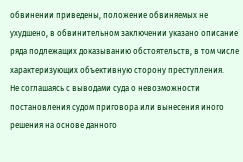обвинении приведены, положение обвиняемых не ухудшено, в обвинительном заключении указано описание ряда подлежащих доказыванию обстоятельств, в том числе характеризующих объективную сторону преступления.
Не соглашаясь с выводами суда о невозможности постановления судом приговора или вынесения иного решения на основе данного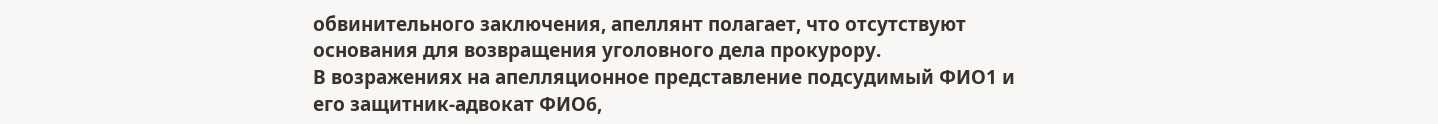обвинительного заключения, апеллянт полагает, что отсутствуют основания для возвращения уголовного дела прокурору.
В возражениях на апелляционное представление подсудимый ФИО1 и его защитник-адвокат ФИО6,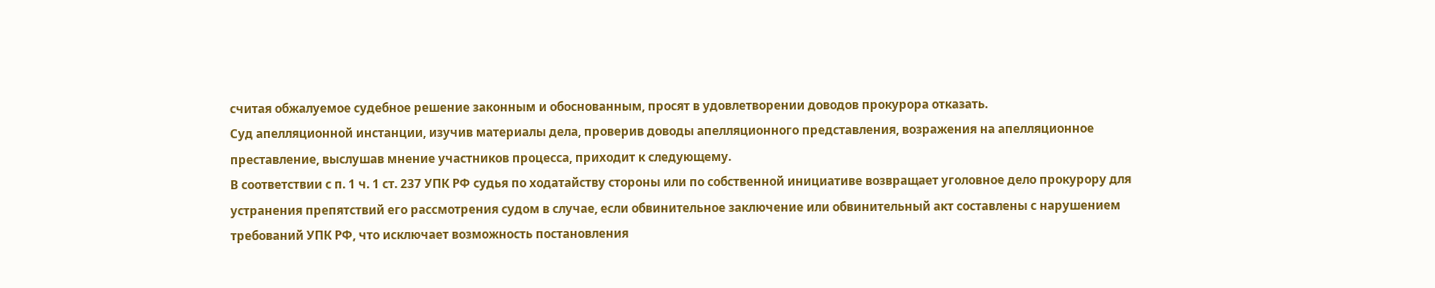считая обжалуемое судебное решение законным и обоснованным, просят в удовлетворении доводов прокурора отказать.
Суд апелляционной инстанции, изучив материалы дела, проверив доводы апелляционного представления, возражения на апелляционное преставление, выслушав мнение участников процесса, приходит к следующему.
В соответствии с п. 1 ч. 1 ст. 237 УПК РФ судья по ходатайству стороны или по собственной инициативе возвращает уголовное дело прокурору для устранения препятствий его рассмотрения судом в случае, если обвинительное заключение или обвинительный акт составлены с нарушением требований УПК РФ, что исключает возможность постановления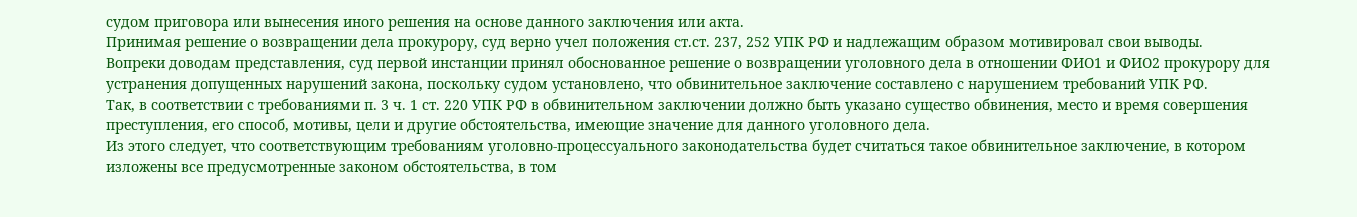судом приговора или вынесения иного решения на основе данного заключения или акта.
Принимая решение о возвращении дела прокурору, суд верно учел положения ст.ст. 237, 252 УПК РФ и надлежащим образом мотивировал свои выводы.
Вопреки доводам представления, суд первой инстанции принял обоснованное решение о возвращении уголовного дела в отношении ФИО1 и ФИО2 прокурору для устранения допущенных нарушений закона, поскольку судом установлено, что обвинительное заключение составлено с нарушением требований УПК РФ.
Так, в соответствии с требованиями п. 3 ч. 1 ст. 220 УПК РФ в обвинительном заключении должно быть указано существо обвинения, место и время совершения преступления, его способ, мотивы, цели и другие обстоятельства, имеющие значение для данного уголовного дела.
Из этого следует, что соответствующим требованиям уголовно-процессуального законодательства будет считаться такое обвинительное заключение, в котором изложены все предусмотренные законом обстоятельства, в том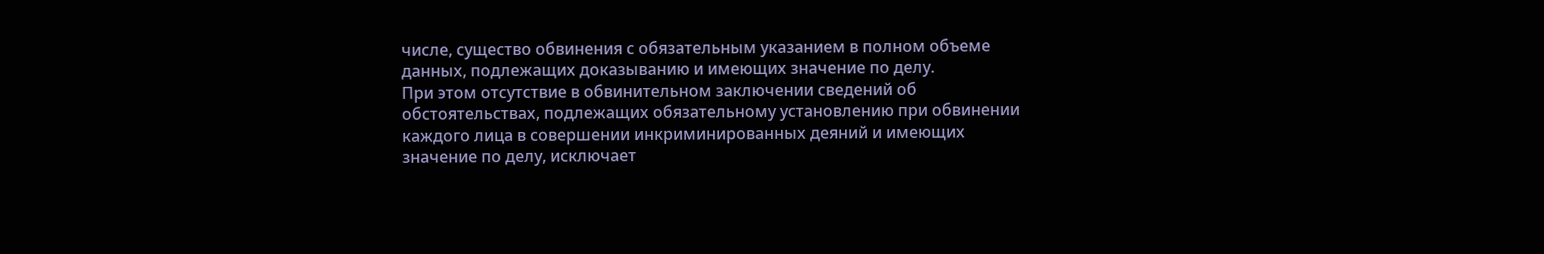числе, существо обвинения с обязательным указанием в полном объеме данных, подлежащих доказыванию и имеющих значение по делу.
При этом отсутствие в обвинительном заключении сведений об обстоятельствах, подлежащих обязательному установлению при обвинении каждого лица в совершении инкриминированных деяний и имеющих значение по делу, исключает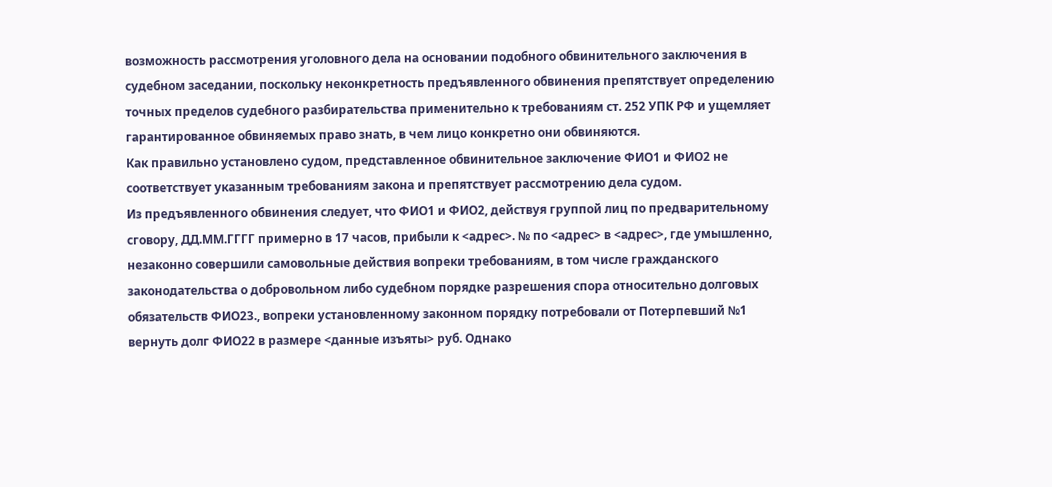возможность рассмотрения уголовного дела на основании подобного обвинительного заключения в судебном заседании, поскольку неконкретность предъявленного обвинения препятствует определению точных пределов судебного разбирательства применительно к требованиям ст. 252 УПК РФ и ущемляет гарантированное обвиняемых право знать, в чем лицо конкретно они обвиняются.
Как правильно установлено судом, представленное обвинительное заключение ФИО1 и ФИО2 не соответствует указанным требованиям закона и препятствует рассмотрению дела судом.
Из предъявленного обвинения следует, что ФИО1 и ФИО2, действуя группой лиц по предварительному сговору, ДД.ММ.ГГГГ примерно в 17 часов, прибыли к <адрес>. № по <адрес> в <адрес>, где умышленно, незаконно совершили самовольные действия вопреки требованиям, в том числе гражданского законодательства о добровольном либо судебном порядке разрешения спора относительно долговых обязательств ФИО23., вопреки установленному законном порядку потребовали от Потерпевший №1 вернуть долг ФИО22 в размере <данные изъяты> руб. Однако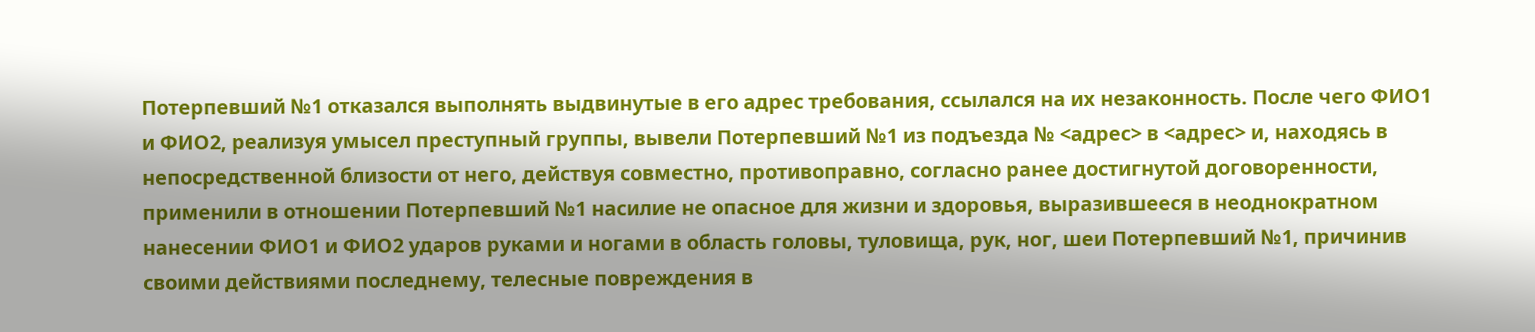Потерпевший №1 отказался выполнять выдвинутые в его адрес требования, ссылался на их незаконность. После чего ФИО1 и ФИО2, реализуя умысел преступный группы, вывели Потерпевший №1 из подъезда № <адрес> в <адрес> и, находясь в непосредственной близости от него, действуя совместно, противоправно, согласно ранее достигнутой договоренности, применили в отношении Потерпевший №1 насилие не опасное для жизни и здоровья, выразившееся в неоднократном нанесении ФИО1 и ФИО2 ударов руками и ногами в область головы, туловища, рук, ног, шеи Потерпевший №1, причинив своими действиями последнему, телесные повреждения в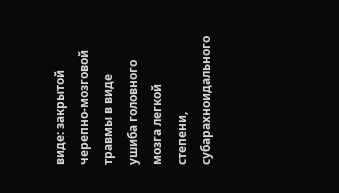виде: закрытой черепно-мозговой травмы в виде ушиба головного мозга легкой степени, субарахноидального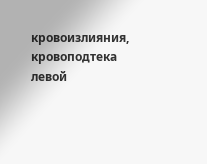кровоизлияния, кровоподтека левой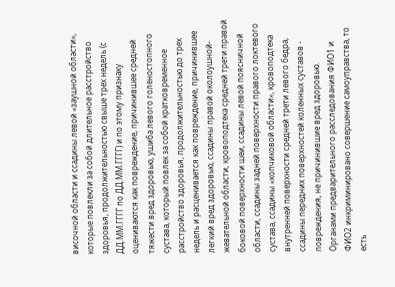височной области и ссадины левой «заушной области», которые повлекли за собой длительное расстройство здоровья, продолжительностью свыше трех недель (с ДД.ММ.ГГГГ по ДД.ММ.ГГГГ) и по этому признаку оцениваются как повреждение, причинившее средней тяжести вред здоровью, ушиба левого голеностопного сустава, который повлек за собой кратковременное расстройство здоровья, продолжительностью до трех недель и расценивается как повреждение, причинившее легкий вред здоровью, ссадины правой околоушной-жевательной области, кровоподтека средней трети правой боковой поверхности шеи, ссадины левой поясничной области, ссадины задней поверхности правого локтевого сустава, ссадины «копчиковой области», кровоподтека внутренней поверхности средней трети левого бедра, ссадины передних поверхностей коленных суставов - повреждения, не причинившие вред здоровью.
Органами предварительного расследования ФИО1 и ФИО2 инкриминировано совершение самоуправства, то есть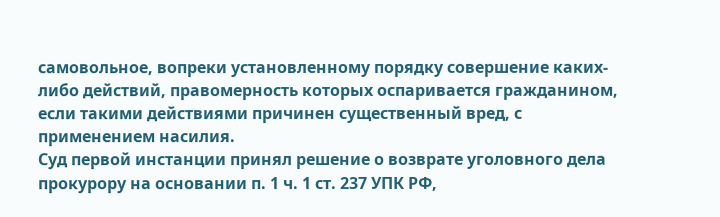самовольное, вопреки установленному порядку совершение каких-либо действий, правомерность которых оспаривается гражданином, если такими действиями причинен существенный вред, с применением насилия.
Суд первой инстанции принял решение о возврате уголовного дела прокурору на основании п. 1 ч. 1 ст. 237 УПК РФ,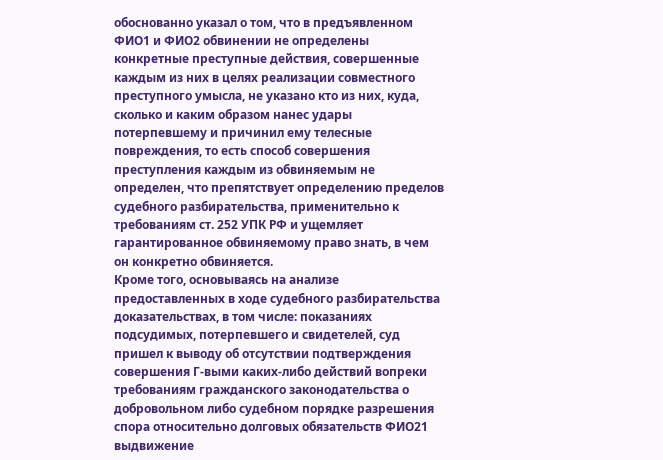обоснованно указал о том, что в предъявленном ФИО1 и ФИО2 обвинении не определены конкретные преступные действия, совершенные каждым из них в целях реализации совместного преступного умысла, не указано кто из них, куда, сколько и каким образом нанес удары потерпевшему и причинил ему телесные повреждения, то есть способ совершения преступления каждым из обвиняемым не определен, что препятствует определению пределов судебного разбирательства, применительно к требованиям ст. 252 УПК РФ и ущемляет гарантированное обвиняемому право знать, в чем он конкретно обвиняется.
Кроме того, основываясь на анализе предоставленных в ходе судебного разбирательства доказательствах, в том числе: показаниях подсудимых, потерпевшего и свидетелей, суд пришел к выводу об отсутствии подтверждения совершения Г-выми каких-либо действий вопреки требованиям гражданского законодательства о добровольном либо судебном порядке разрешения спора относительно долговых обязательств ФИО21 выдвижение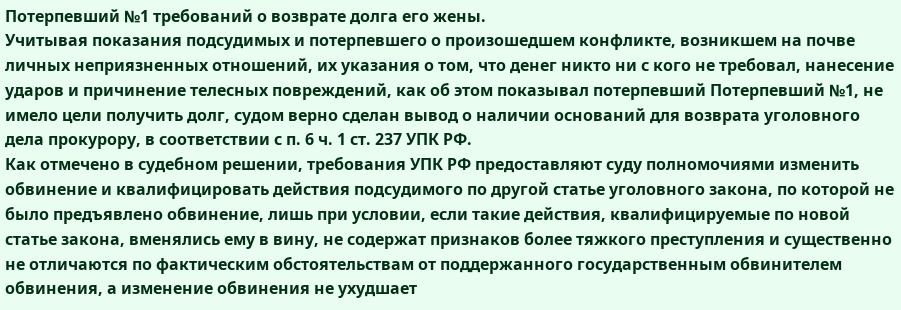Потерпевший №1 требований о возврате долга его жены.
Учитывая показания подсудимых и потерпевшего о произошедшем конфликте, возникшем на почве личных неприязненных отношений, их указания о том, что денег никто ни с кого не требовал, нанесение ударов и причинение телесных повреждений, как об этом показывал потерпевший Потерпевший №1, не имело цели получить долг, судом верно сделан вывод о наличии оснований для возврата уголовного дела прокурору, в соответствии с п. 6 ч. 1 ст. 237 УПК РФ.
Как отмечено в судебном решении, требования УПК РФ предоставляют суду полномочиями изменить обвинение и квалифицировать действия подсудимого по другой статье уголовного закона, по которой не было предъявлено обвинение, лишь при условии, если такие действия, квалифицируемые по новой статье закона, вменялись ему в вину, не содержат признаков более тяжкого преступления и существенно не отличаются по фактическим обстоятельствам от поддержанного государственным обвинителем обвинения, а изменение обвинения не ухудшает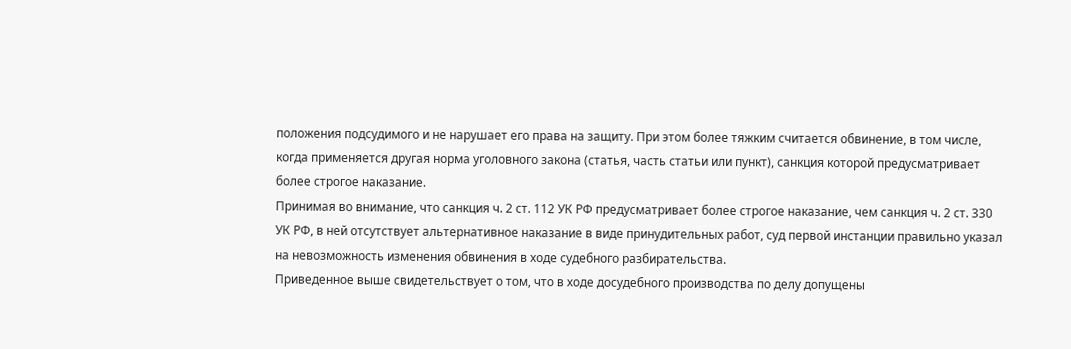положения подсудимого и не нарушает его права на защиту. При этом более тяжким считается обвинение, в том числе, когда применяется другая норма уголовного закона (статья, часть статьи или пункт), санкция которой предусматривает более строгое наказание.
Принимая во внимание, что санкция ч. 2 ст. 112 УК РФ предусматривает более строгое наказание, чем санкция ч. 2 ст. 330 УК РФ, в ней отсутствует альтернативное наказание в виде принудительных работ, суд первой инстанции правильно указал на невозможность изменения обвинения в ходе судебного разбирательства.
Приведенное выше свидетельствует о том, что в ходе досудебного производства по делу допущены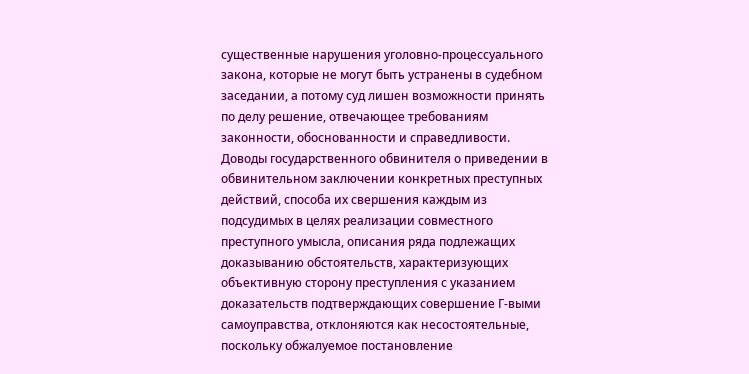существенные нарушения уголовно-процессуального закона, которые не могут быть устранены в судебном заседании, а потому суд лишен возможности принять по делу решение, отвечающее требованиям законности, обоснованности и справедливости.
Доводы государственного обвинителя о приведении в обвинительном заключении конкретных преступных действий, способа их свершения каждым из подсудимых в целях реализации совместного преступного умысла, описания ряда подлежащих доказыванию обстоятельств, характеризующих объективную сторону преступления с указанием доказательств подтверждающих совершение Г-выми самоуправства, отклоняются как несостоятельные, поскольку обжалуемое постановление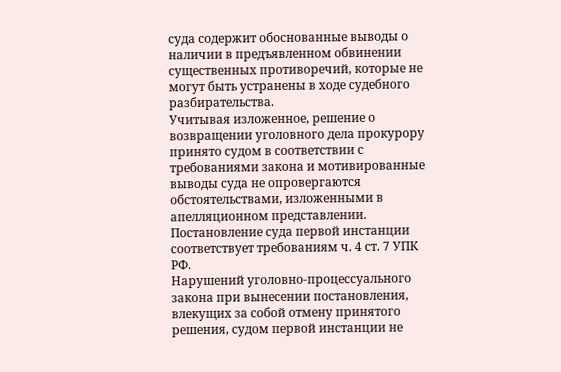суда содержит обоснованные выводы о наличии в предъявленном обвинении существенных противоречий, которые не могут быть устранены в ходе судебного разбирательства.
Учитывая изложенное, решение о возвращении уголовного дела прокурору принято судом в соответствии с требованиями закона и мотивированные выводы суда не опровергаются обстоятельствами, изложенными в апелляционном представлении.
Постановление суда первой инстанции соответствует требованиям ч. 4 ст. 7 УПК РФ.
Нарушений уголовно-процессуального закона при вынесении постановления, влекущих за собой отмену принятого решения, судом первой инстанции не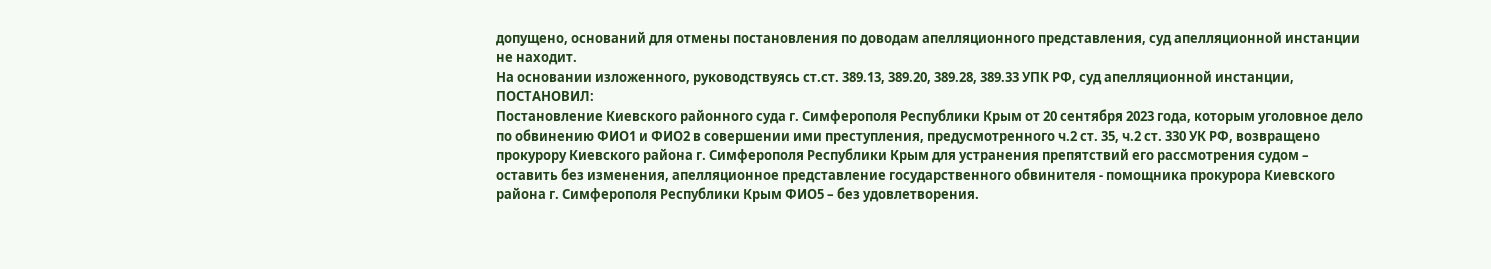допущено, оснований для отмены постановления по доводам апелляционного представления, суд апелляционной инстанции не находит.
На основании изложенного, руководствуясь ст.ст. 389.13, 389.20, 389.28, 389.33 УПК РФ, суд апелляционной инстанции,
ПОСТАНОВИЛ:
Постановление Киевского районного суда г. Симферополя Республики Крым от 20 сентября 2023 года, которым уголовное дело по обвинению ФИО1 и ФИО2 в совершении ими преступления, предусмотренного ч.2 ст. 35, ч.2 ст. 330 УК РФ, возвращено прокурору Киевского района г. Симферополя Республики Крым для устранения препятствий его рассмотрения судом – оставить без изменения, апелляционное представление государственного обвинителя - помощника прокурора Киевского района г. Симферополя Республики Крым ФИО5 – без удовлетворения.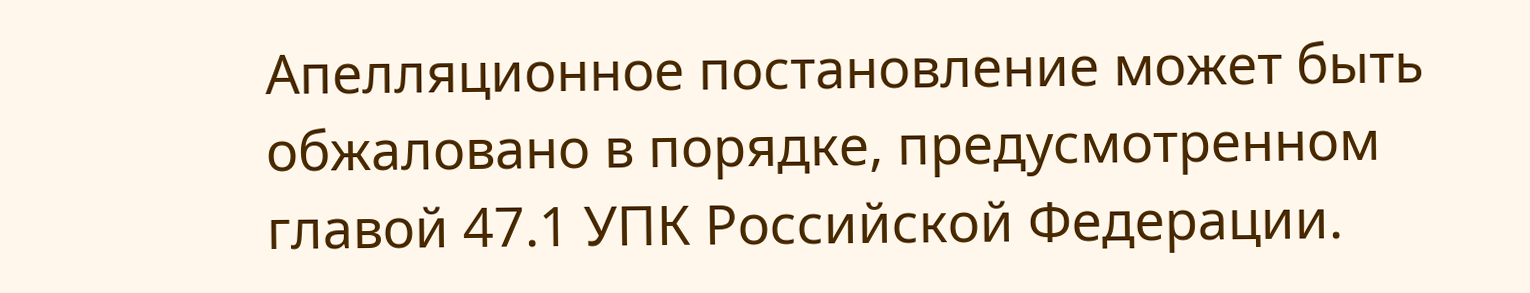Апелляционное постановление может быть обжаловано в порядке, предусмотренном главой 47.1 УПК Российской Федерации.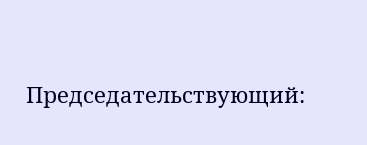Председательствующий: